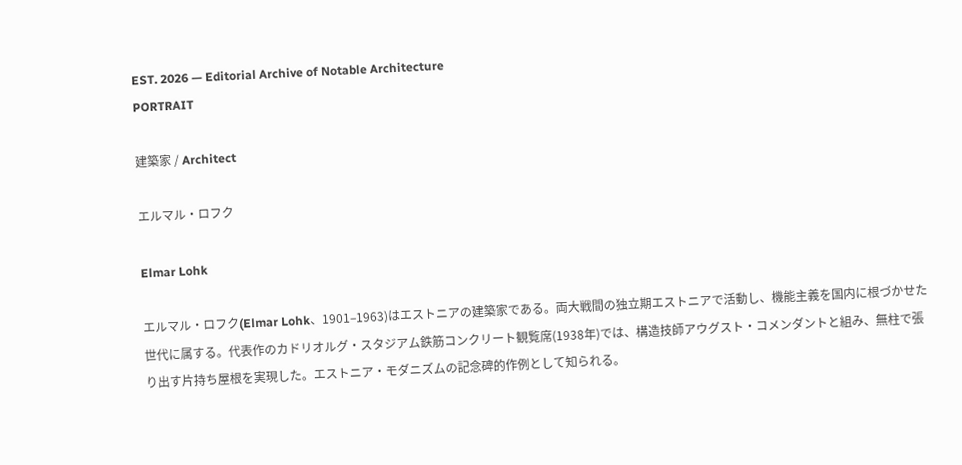EST. 2026 — Editorial Archive of Notable Architecture
PORTRAIT

建築家 / Architect

エルマル・ロフク

Elmar Lohk

エルマル・ロフク(Elmar Lohk、1901–1963)はエストニアの建築家である。両大戦間の独立期エストニアで活動し、機能主義を国内に根づかせた世代に属する。代表作のカドリオルグ・スタジアム鉄筋コンクリート観覧席(1938年)では、構造技師アウグスト・コメンダントと組み、無柱で張り出す片持ち屋根を実現した。エストニア・モダニズムの記念碑的作例として知られる。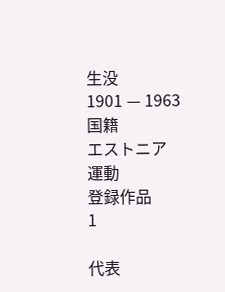生没
1901 — 1963
国籍
エストニア
運動
登録作品
1

代表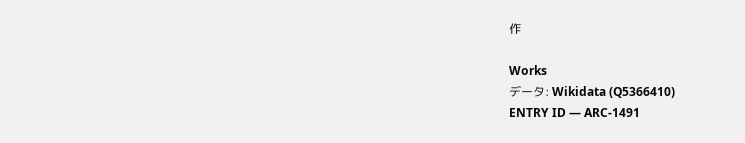作

Works
データ: Wikidata (Q5366410)
ENTRY ID — ARC-1491